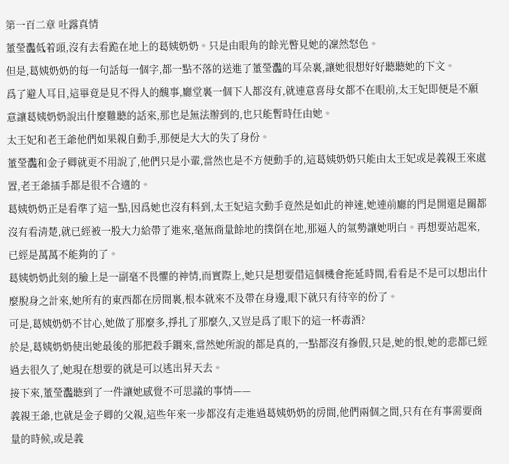第一百二章 吐露真情
董瑩灩低着頭,沒有去看跪在地上的葛姨奶奶。只是由眼角的餘光瞥見她的凜然怒色。
但是,葛姨奶奶的每一句話每一個字,都一點不落的送進了董瑩灩的耳朵裏,讓她很想好好聽聽她的下文。
爲了避人耳目,這畢竟是見不得人的醜事,廳堂裏一個下人都沒有,就連意喜母女都不在眼前,太王妃即便是不願意讓葛姨奶奶說出什麼難聽的話來,那也是無法辦到的,也只能暫時任由她。
太王妃和老王爺他們如果親自動手,那便是大大的失了身份。
董瑩灩和金子卿就更不用說了,他們只是小輩,當然也是不方便動手的,這葛姨奶奶只能由太王妃或是義親王來處置,老王爺插手都是很不合適的。
葛姨奶奶正是看準了這一點,因爲她也沒有料到,太王妃這次動手竟然是如此的神速,她連前廳的門是開還是關都沒有看清楚,就已經被一股大力給帶了進來,毫無商量餘地的撲倒在地,那逼人的氣勢讓她明白。再想要站起來,已經是萬萬不能夠的了。
葛姨奶奶此刻的臉上是一副毫不畏懼的神情,而實際上,她只是想要借這個機會拖延時間,看看是不是可以想出什麼脫身之計來,她所有的東西都在房間裏,根本就來不及帶在身邊,眼下就只有待宰的份了。
可是,葛姨奶奶不甘心,她做了那麼多,掙扎了那麼久,又豈是爲了眼下的這一杯毒酒?
於是,葛姨奶奶使出她最後的那把殺手鐧來,當然她所說的都是真的,一點都沒有摻假,只是,她的恨,她的悲都已經過去很久了,她現在想要的就是可以逃出昇天去。
接下來,董瑩灩聽到了一件讓她感覺不可思議的事情——
義親王爺,也就是金子卿的父親,這些年來一步都沒有走進過葛姨奶奶的房間,他們兩個之間,只有在有事需要商量的時候,或是義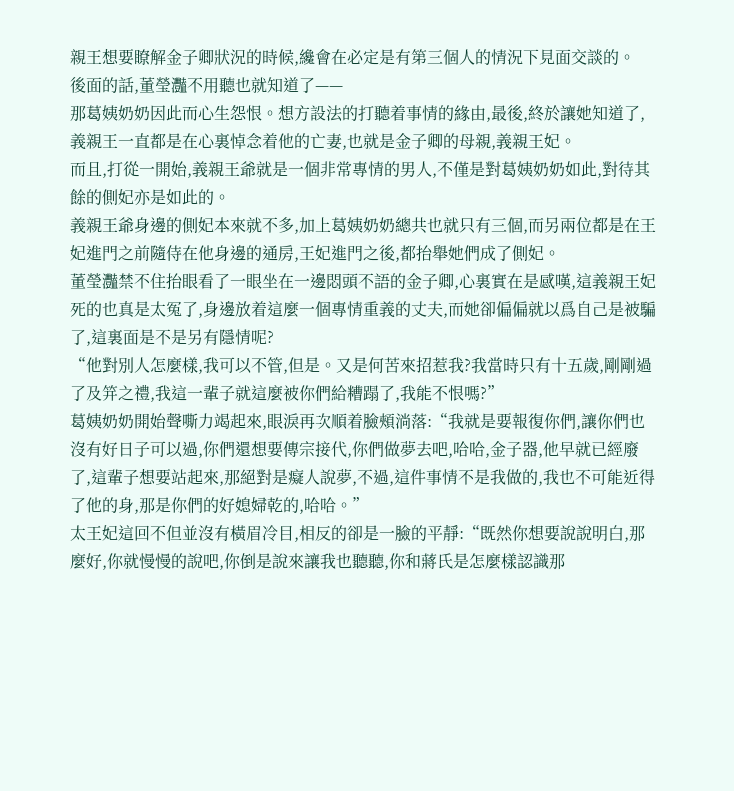親王想要瞭解金子卿狀況的時候,纔會在必定是有第三個人的情況下見面交談的。
後面的話,董瑩灩不用聽也就知道了——
那葛姨奶奶因此而心生怨恨。想方設法的打聽着事情的緣由,最後,終於讓她知道了,義親王一直都是在心裏悼念着他的亡妻,也就是金子卿的母親,義親王妃。
而且,打從一開始,義親王爺就是一個非常專情的男人,不僅是對葛姨奶奶如此,對待其餘的側妃亦是如此的。
義親王爺身邊的側妃本來就不多,加上葛姨奶奶總共也就只有三個,而另兩位都是在王妃進門之前隨侍在他身邊的通房,王妃進門之後,都抬舉她們成了側妃。
董瑩灩禁不住抬眼看了一眼坐在一邊悶頭不語的金子卿,心裏實在是感嘆,這義親王妃死的也真是太冤了,身邊放着這麼一個專情重義的丈夫,而她卻偏偏就以爲自己是被騙了,這裏面是不是另有隱情呢?
“他對別人怎麼樣,我可以不管,但是。又是何苦來招惹我?我當時只有十五歲,剛剛過了及笄之禮,我這一輩子就這麼被你們給糟蹋了,我能不恨嗎?”
葛姨奶奶開始聲嘶力竭起來,眼淚再次順着臉頰淌落:“我就是要報復你們,讓你們也沒有好日子可以過,你們還想要傳宗接代,你們做夢去吧,哈哈,金子器,他早就已經廢了,這輩子想要站起來,那絕對是癡人說夢,不過,這件事情不是我做的,我也不可能近得了他的身,那是你們的好媳婦乾的,哈哈。”
太王妃這回不但並沒有橫眉冷目,相反的卻是一臉的平靜:“既然你想要說說明白,那麼好,你就慢慢的說吧,你倒是說來讓我也聽聽,你和蔣氏是怎麼樣認識那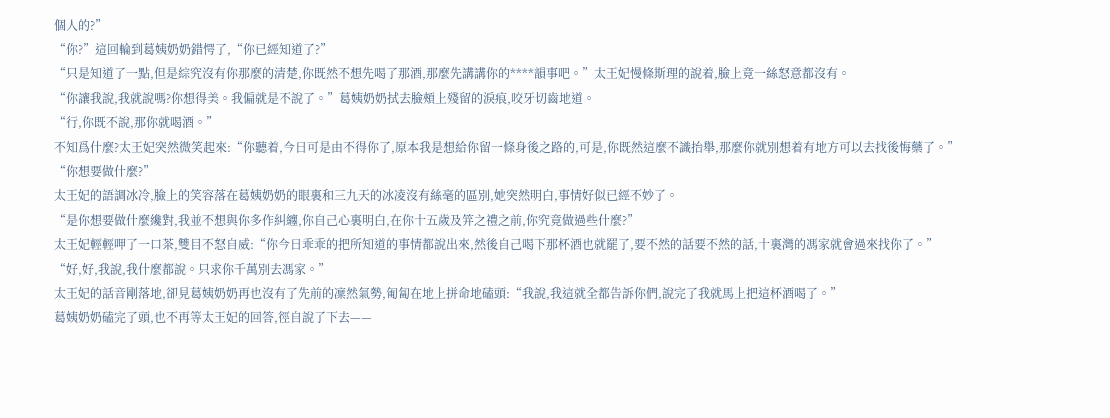個人的?”
“你?”這回輪到葛姨奶奶錯愕了,“你已經知道了?”
“只是知道了一點,但是綜究沒有你那麼的清楚,你既然不想先喝了那酒,那麼先講講你的****韻事吧。”太王妃慢條斯理的說着,臉上竟一絲怒意都沒有。
“你讓我說,我就說嗎?你想得美。我偏就是不說了。”葛姨奶奶拭去臉頰上殘留的淚痕,咬牙切齒地道。
“行,你既不說,那你就喝酒。”
不知爲什麼?太王妃突然微笑起來:“你聽着,今日可是由不得你了,原本我是想給你留一條身後之路的,可是,你既然這麼不識抬舉,那麼你就別想着有地方可以去找後悔藥了。”
“你想要做什麼?”
太王妃的語調冰冷,臉上的笑容落在葛姨奶奶的眼裏和三九天的冰凌沒有絲毫的區別,她突然明白,事情好似已經不妙了。
“是你想要做什麼纔對,我並不想與你多作糾纏,你自己心裏明白,在你十五歲及笄之禮之前,你究竟做過些什麼?”
太王妃輕輕呷了一口茶,雙目不怒自威:“你今日乖乖的把所知道的事情都說出來,然後自己喝下那杯酒也就罷了,要不然的話要不然的話,十裏灣的馮家就會過來找你了。”
“好,好,我說,我什麼都說。只求你千萬別去馮家。”
太王妃的話音剛落地,卻見葛姨奶奶再也沒有了先前的凜然氣勢,匍匐在地上拼命地磕頭:“我說,我這就全都告訴你們,說完了我就馬上把這杯酒喝了。”
葛姨奶奶磕完了頭,也不再等太王妃的回答,徑自說了下去——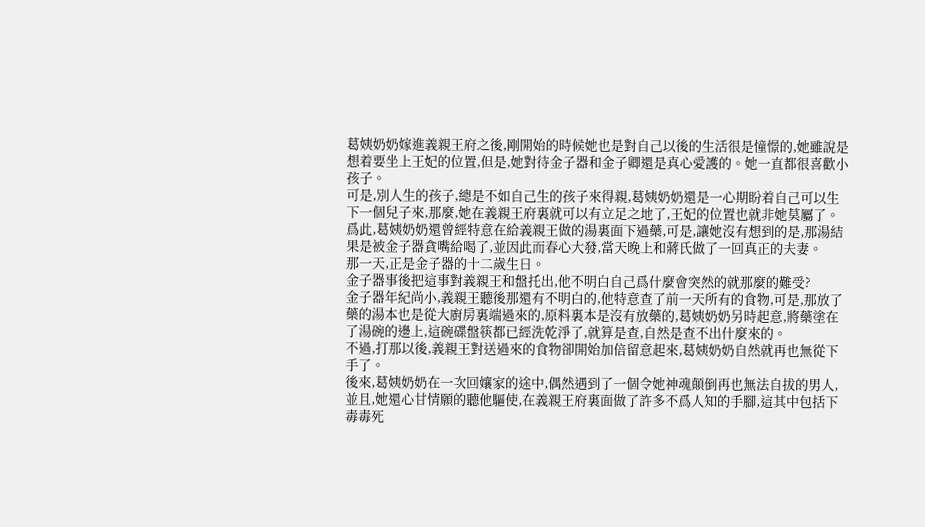葛姨奶奶嫁進義親王府之後,剛開始的時候她也是對自己以後的生活很是憧憬的,她雖說是想着要坐上王妃的位置,但是,她對待金子器和金子卿還是真心愛護的。她一直都很喜歡小孩子。
可是,別人生的孩子,總是不如自己生的孩子來得親,葛姨奶奶還是一心期盼着自己可以生下一個兒子來,那麼,她在義親王府裏就可以有立足之地了,王妃的位置也就非她莫屬了。
爲此,葛姨奶奶還曾經特意在給義親王做的湯裏面下過藥,可是,讓她沒有想到的是,那湯結果是被金子器貪嘴給喝了,並因此而春心大發,當天晚上和蔣氏做了一回真正的夫妻。
那一天,正是金子器的十二歲生日。
金子器事後把這事對義親王和盤托出,他不明白自己爲什麼會突然的就那麼的難受?
金子器年紀尚小,義親王聽後那還有不明白的,他特意查了前一天所有的食物,可是,那放了藥的湯本也是從大廚房裏端過來的,原料裏本是沒有放藥的,葛姨奶奶另時起意,將藥塗在了湯碗的邊上,這碗碟盤筷都已經洗乾淨了,就算是查,自然是查不出什麼來的。
不過,打那以後,義親王對送過來的食物卻開始加倍留意起來,葛姨奶奶自然就再也無從下手了。
後來,葛姨奶奶在一次回孃家的途中,偶然遇到了一個令她神魂顛倒再也無法自拔的男人,並且,她還心甘情願的聽他驅使,在義親王府裏面做了許多不爲人知的手腳,這其中包括下毒毒死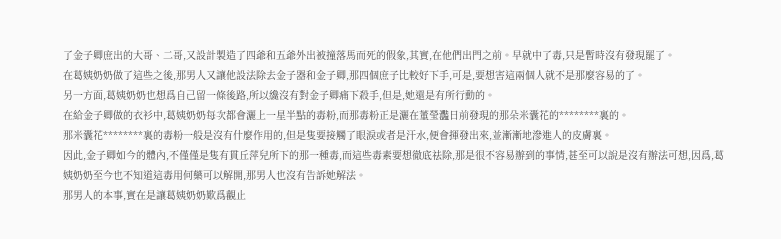了金子卿庶出的大哥、二哥,又設計製造了四爺和五爺外出被撞落馬而死的假象,其實,在他們出門之前。早就中了毒,只是暫時沒有發現罷了。
在葛姨奶奶做了這些之後,那男人又讓他設法除去金子器和金子卿,那四個庶子比較好下手,可是,要想害這兩個人就不是那麼容易的了。
另一方面,葛姨奶奶也想爲自己留一條後路,所以纔沒有對金子卿痛下殺手,但是,她還是有所行動的。
在給金子卿做的衣衫中,葛姨奶奶每次都會灑上一星半點的毒粉,而那毒粉正是灑在董瑩灩日前發現的那朵米囊花的********裏的。
那米囊花********裏的毒粉一般是沒有什麼作用的,但是隻要接觸了眼淚或者是汗水,便會揮發出來,並漸漸地滲進人的皮膚裏。
因此,金子卿如今的體內,不僅僅是隻有貫丘萍兒所下的那一種毒,而這些毒素要想徹底祛除,那是很不容易辦到的事情,甚至可以說是沒有辦法可想,因爲,葛姨奶奶至今也不知道這毒用何藥可以解開,那男人也沒有告訴她解法。
那男人的本事,實在是讓葛姨奶奶歎爲觀止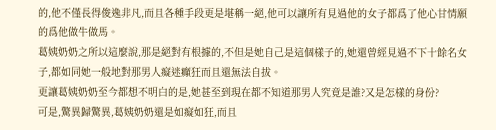的,他不僅長得俊逸非凡,而且各種手段更是堪稱一絕,他可以讓所有見過他的女子都爲了他心甘情願的爲他做牛做馬。
葛姨奶奶之所以這麼說,那是絕對有根據的,不但是她自己是這個樣子的,她還曾經見過不下十餘名女子,都如同她一般地對那男人癡迷癲狂而且還無法自拔。
更讓葛姨奶奶至今都想不明白的是,她甚至到現在都不知道那男人究竟是誰?又是怎樣的身份?
可是,驚異歸驚異,葛姨奶奶還是如癡如狂,而且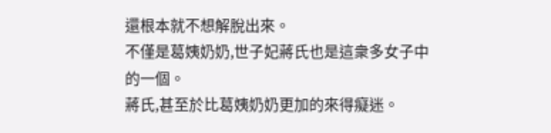還根本就不想解脫出來。
不僅是葛姨奶奶,世子妃蔣氏也是這衆多女子中的一個。
蔣氏,甚至於比葛姨奶奶更加的來得癡迷。